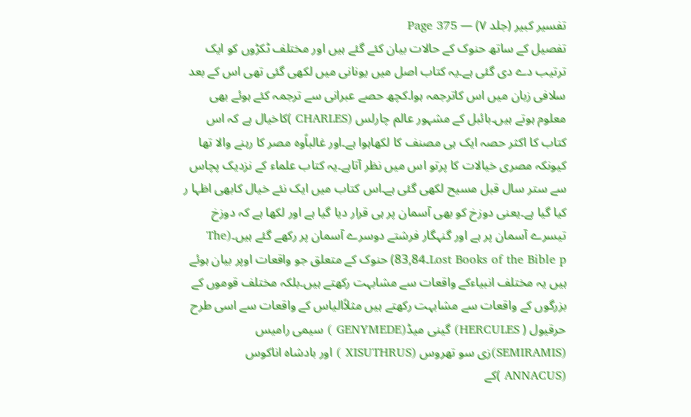تفسیر کبیر (جلد ۷) — Page 375
تفصیل کے ساتھ حنوک کے حالات بیان کئے گئے ہیں اور مختلف ٹکڑوں کو ایک ترتیب دے دی گئی ہے۔یہ کتاب اصل میں یونانی میں لکھی گئی تھی اس کے بعد سلافی زبان میں اس کاترجمہ ہوا۔کچھ حصے عبرانی سے ترجمہ کئے ہوئے بھی معلوم ہوتے ہیں۔بائبل کے مشہور عالم چارلس (CHARLES )کاخیال ہے کہ اس کتاب کا اکثر حصہ ایک ہی مصنف کا لکھاہوا ہے۔اور غالباًوہ مصر کا رہنے والا تھا کیونکہ مصری خیالات کا پرتو اس میں نظر آتاہے۔یہ کتاب علماء کے نزدیک پچاس سے ستر سال قبل مسیح لکھی گئی ہے۔اس کتاب میں ایک نئے خیال کابھی اظہا ر کیا گیا ہے۔یعنی دوزخ کو بھی آسمان پر ہی قرار دیا گیا ہے اور لکھا ہے کہ دوزخ تیسرے آسمان پر ہے اور گنہگار فرشتے دوسرے آسمان پر رکھے گئے ہیں۔(The Lost Books of the Bible p۔83,84) حنوک کے متعلق جو واقعات اوپر بیان ہوئے ہیں یہ مختلف انبیاءکے واقعات سے مشابہت رکھتے ہیں۔بلکہ مختلف قوموں کے بزرگوں کے واقعات سے مشابہت رکھتے ہیں مثلاًالیاس کے واقعات سے اسی طرح حرقیول ( HERCULES) گینی میڈ(GENYMEDE ) سیمی رامیس (SEMIRAMIS)زی سو تھروس (XISUTHRUS ) اور بادشاہ اناکوس (ANNACUS )کے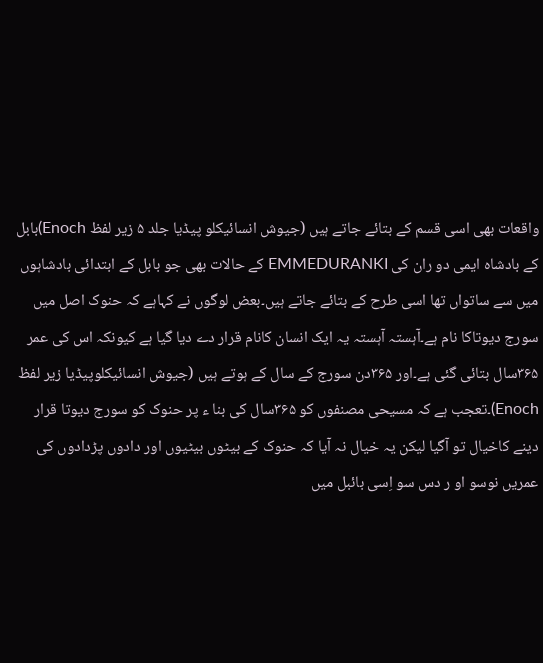واقعات بھی اسی قسم کے بتائے جاتے ہیں (جیوش انسائیکلو پیڈیا جلد ۵ زیر لفظ Enoch)بابل کے بادشاہ ایمی دو ران کی EMMEDURANKI کے حالات بھی جو بابل کے ابتدائی بادشاہوں میں سے ساتواں تھا اسی طرح کے بتائے جاتے ہیں۔بعض لوگوں نے کہاہے کہ حنوک اصل میں سورج دیوتاکا نام ہے۔آہستہ آہستہ یہ ایک انسان کانام قرار دے دیا گیا ہے کیونکہ اس کی عمر ۳۶۵سال بتائی گئی ہے۔اور ۳۶۵دن سورج کے سال کے ہوتے ہیں (جیوش انسائیکلوپیڈیا زیر لفظ Enoch)۔تعجب ہے کہ مسیحی مصنفوں کو ۳۶۵سال کی بنا ء پر حنوک کو سورج دیوتا قرار دینے کاخیال تو آگیا لیکن یہ خیال نہ آیا کہ حنوک کے بیٹوں بیٹیوں اور دادوں پڑدادوں کی عمریں نوسو او ر دس سو اِسی بائبل میں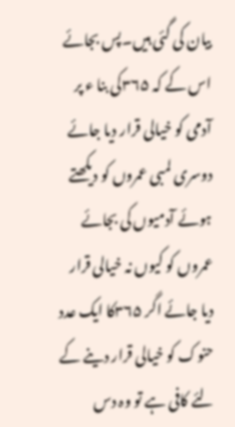بیان کی گئی ہیں۔پس بجائے اس کے کہ ۳۶۵کی بنا ء پر آدمی کو خیالی قرار دیا جائے دوسری لمبی عمروں کو دیکھتے ہوئے آدمیوں کی بجائے عمروں کو کیوں نہ خیالی قرار دیا جائے اگر ۳۶۵کا ایک عدد حنوک کو خیالی قرار دینے کے لئے کافی ہے تو وہ دس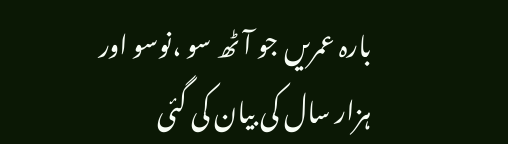بارہ عمریں جو آٹھ سو ،نوسو اور ہزار سال کی بیان کی گئی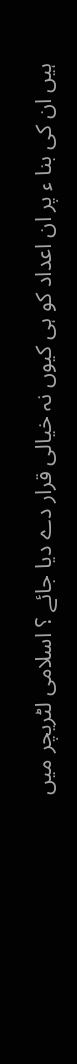ہیں ان کی بنا ء پر ان اعداد کو ہی کیوں نہ خیالی قرار دے دیا جائے ؟ اسلامی لٹریچر میں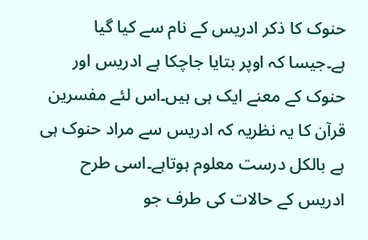حنوک کا ذکر ادریس کے نام سے کیا گیا ہے۔جیسا کہ اوپر بتایا جاچکا ہے ادریس اور حنوک کے معنے ایک ہی ہیں۔اس لئے مفسرین قرآن کا یہ نظریہ کہ ادریس سے مراد حنوک ہی ہے بالکل درست معلوم ہوتاہے۔اسی طرح ادریس کے حالات کی طرف جو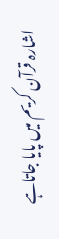اشارہ قرآن کریم میں پایا جاتاہے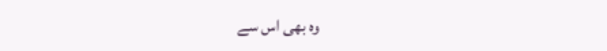وہ بھی اس سے